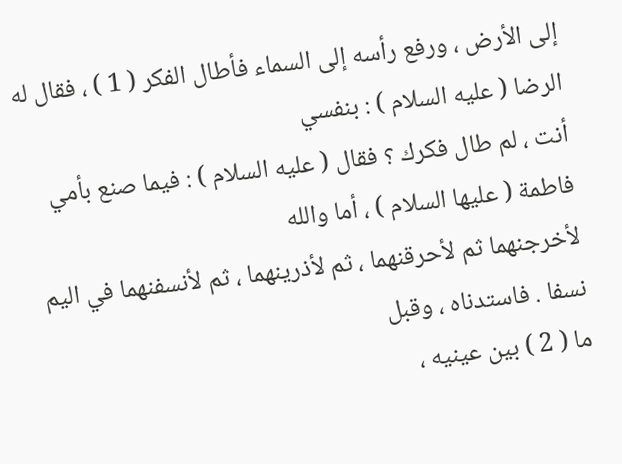إلى الأرض ، ورفع رأسه إلى السماء فأطال الفكر ( 1 ) ، فقال له الرضا ( عليه السلام ) : بنفسي
أنت ، لم طال فكرك ؟ فقال ( عليه السلام ) : فيما صنع بأمي فاطمة ( عليها السلام ) ، أما والله
لأخرجنهما ثم لأحرقنهما ، ثم لأذرينهما ، ثم لأنسفنهما في اليم نسفا . فاستدناه ، وقبل
ما ( 2 ) بين عينيه ،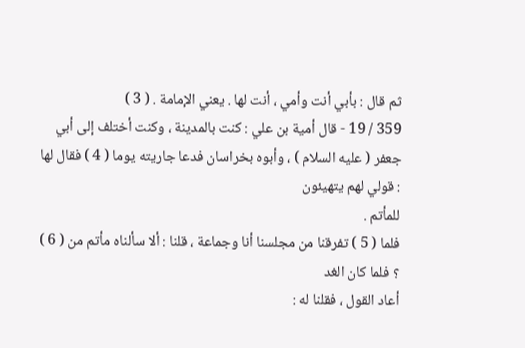ثم قال : بأبي أنت وأمي ، أنت لها . يعني الإمامة . ( 3 )
359 / 19 - قال أمية بن علي : كنت بالمدينة ، وكنت أختلف إلى أبي
جعفر ( عليه السلام ) ، وأبوه بخراسان فدعا جاريته يوما ( 4 ) فقال لها : قولي لهم يتهيئون
للمأتم .
فلما ( 5 ) تفرقنا من مجلسنا أنا وجماعة ، قلنا : ألا سألناه مأتم من ( 6 ) ؟ فلما كان الغد
أعاد القول ، فقلنا له :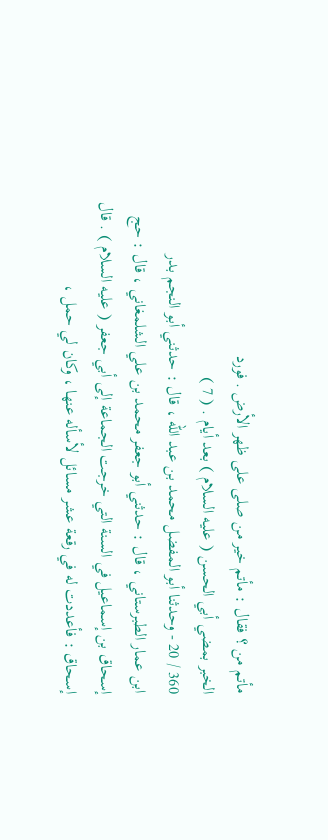مأتم من ؟ فقال : مأتم خير من صلى على ظهر الأرض . فورد
الخبر بمضي أبي الحسن ( عليه السلام ) بعد أيام . ( 7 )
360 / 20 - وحدثنا أبو المفضل محمد بن عبد الله ، قال : حدثني أبو النجم بدر
ابن عمار الطبرستاني ، قال : حدثني أبو جعفر محمد بن علي الشلمغاني ، قال : حج
إسحاق بن إسماعيل في السنة التي خرجت الجماعة إلى أبي جعفر ( عليه السلام ) . قال
إسحاق : فأعددت له في رقعة عشر مسائل لأسأله عنها ، وكان لي حمل ،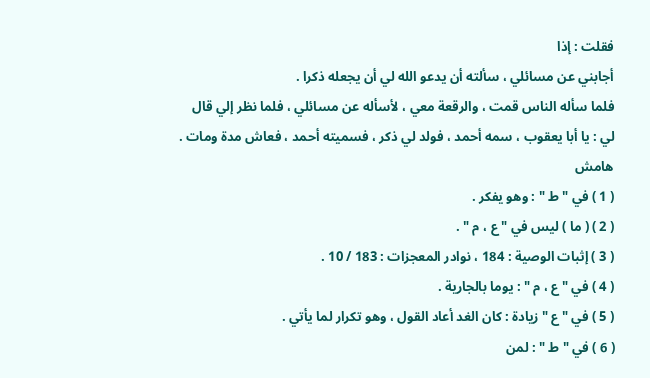فقلت : إذا
أجابني عن مسائلي ، سألته أن يدعو الله لي أن يجعله ذكرا .
فلما سأله الناس قمت ، والرقعة معي ، لأسأله عن مسائلي ، فلما نظر إلي قال
لي : يا أبا يعقوب ، سمه أحمد ، فولد لي ذكر ، فسميته أحمد ، فعاش مدة ومات .
هامش
( 1 ) في " ط " : وهو يفكر .
( 2 ) ( ما ) ليس في " ع ، م " .
( 3 ) إثبات الوصية : 184 ، نوادر المعجزات : 183 / 10 .
( 4 ) في " ع ، م " : يوما بالجارية .
( 5 ) في " ع " زيادة : كان الغد أعاد القول ، وهو تكرار لما يأتي .
( 6 ) في " ط " : لمن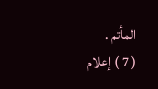المأتم .
( 7 ) إعلام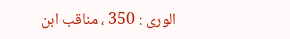الورى : 350 ، مناقب ابن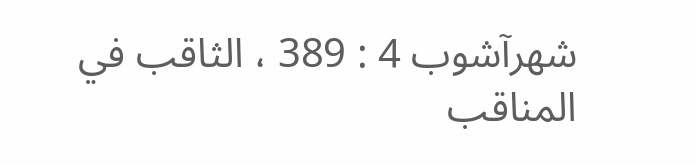شهرآشوب 4 : 389 ، الثاقب في المناقب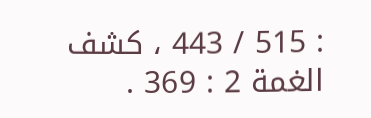: 515 / 443 ، كشف الغمة 2 : 369 .